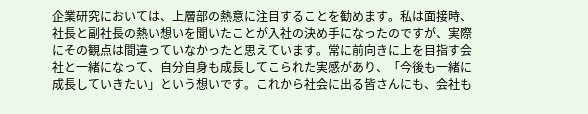企業研究においては、上層部の熱意に注目することを勧めます。私は面接時、社長と副社長の熱い想いを聞いたことが入社の決め手になったのですが、実際にその観点は間違っていなかったと思えています。常に前向きに上を目指す会社と一緒になって、自分自身も成長してこられた実感があり、「今後も一緒に成長していきたい」という想いです。これから社会に出る皆さんにも、会社も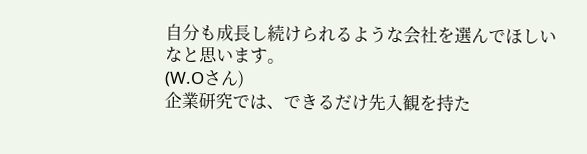自分も成長し続けられるような会社を選んでほしいなと思います。
(W.Oさん)
企業研究では、できるだけ先入観を持た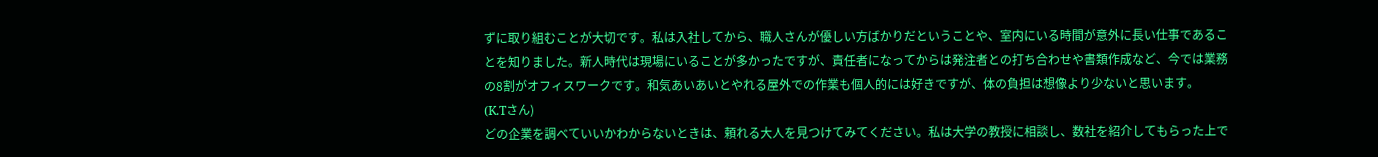ずに取り組むことが大切です。私は入社してから、職人さんが優しい方ばかりだということや、室内にいる時間が意外に長い仕事であることを知りました。新人時代は現場にいることが多かったですが、責任者になってからは発注者との打ち合わせや書類作成など、今では業務の8割がオフィスワークです。和気あいあいとやれる屋外での作業も個人的には好きですが、体の負担は想像より少ないと思います。
(K.Tさん)
どの企業を調べていいかわからないときは、頼れる大人を見つけてみてください。私は大学の教授に相談し、数社を紹介してもらった上で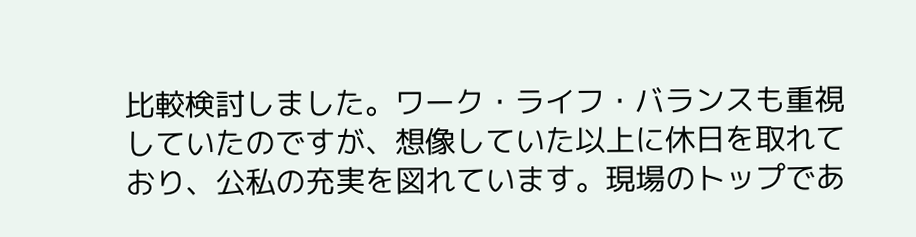比較検討しました。ワーク・ライフ・バランスも重視していたのですが、想像していた以上に休日を取れており、公私の充実を図れています。現場のトップであ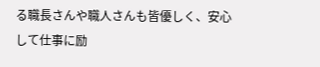る職長さんや職人さんも皆優しく、安心して仕事に励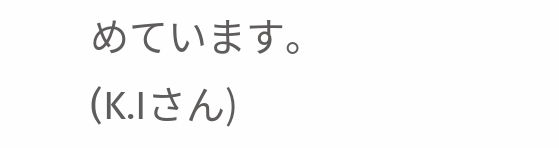めています。
(K.Iさん)